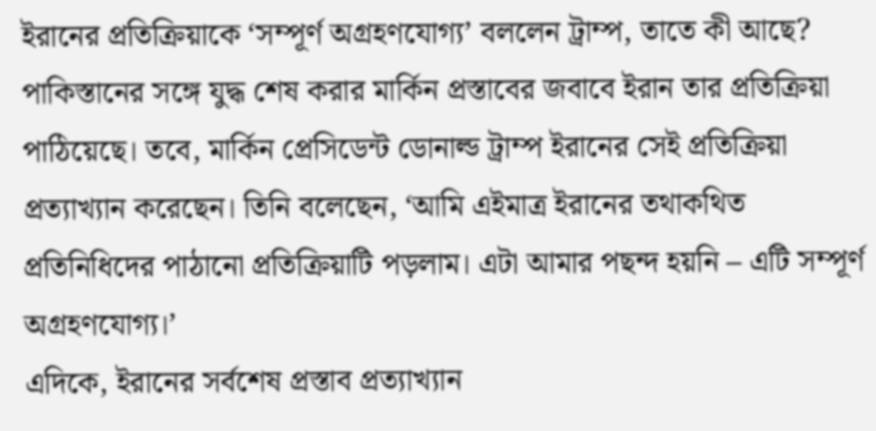ইরানের প্রতিক্রিয়াকে ‘সম্পূর্ণ অগ্রহণযোগ্য’ বললেন ট্রাম্প, তাতে কী আছে?
পাকিস্তানের সঙ্গে যুদ্ধ শেষ করার মার্কিন প্রস্তাবের জবাবে ইরান তার প্রতিক্রিয়া পাঠিয়েছে। তবে, মার্কিন প্রেসিডেন্ট ডোনাল্ড ট্রাম্প ইরানের সেই প্রতিক্রিয়া প্রত্যাখ্যান করেছেন। তিনি বলেছেন, ‘আমি এইমাত্র ইরানের তথাকথিত প্রতিনিধিদের পাঠানো প্রতিক্রিয়াটি পড়লাম। এটা আমার পছন্দ হয়নি – এটি সম্পূর্ণ অগ্রহণযোগ্য।’
এদিকে, ইরানের সর্বশেষ প্রস্তাব প্রত্যাখ্যান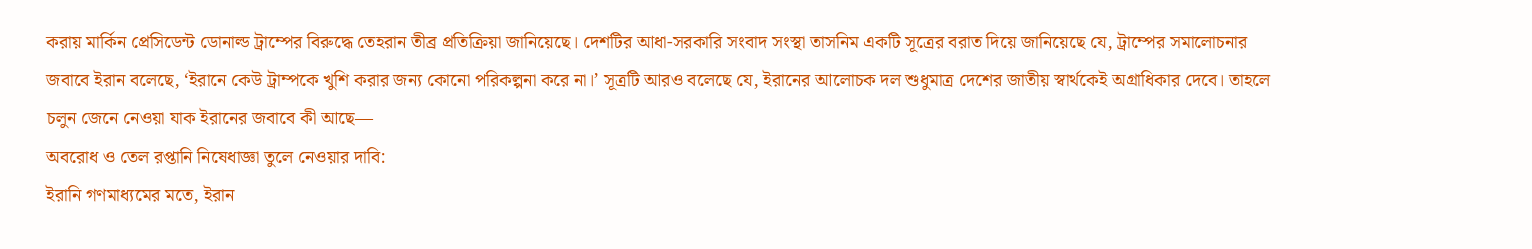করায় মার্কিন প্রেসিডেন্ট ডোনাল্ড ট্রাম্পের বিরুদ্ধে তেহরান তীব্র প্রতিক্রিয়া জানিয়েছে। দেশটির আধা-সরকারি সংবাদ সংস্থা তাসনিম একটি সূত্রের বরাত দিয়ে জানিয়েছে যে, ট্রাম্পের সমালোচনার জবাবে ইরান বলেছে, ‘ইরানে কেউ ট্রাম্পকে খুশি করার জন্য কোনো পরিকল্পনা করে না।’ সূত্রটি আরও বলেছে যে, ইরানের আলোচক দল শুধুমাত্র দেশের জাতীয় স্বার্থকেই অগ্রাধিকার দেবে। তাহলে চলুন জেনে নেওয়া যাক ইরানের জবাবে কী আছে—
অবরোধ ও তেল রপ্তানি নিষেধাজ্ঞা তুলে নেওয়ার দাবি:
ইরানি গণমাধ্যমের মতে, ইরান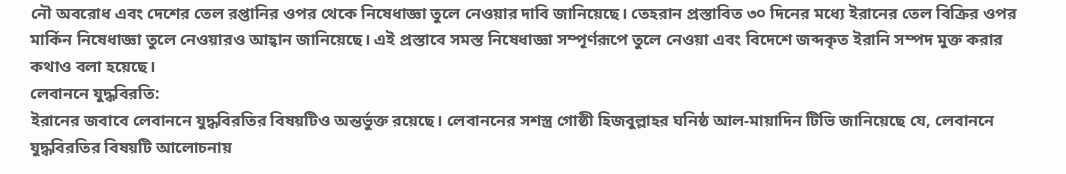নৌ অবরোধ এবং দেশের তেল রপ্তানির ওপর থেকে নিষেধাজ্ঞা তুলে নেওয়ার দাবি জানিয়েছে। তেহরান প্রস্তাবিত ৩০ দিনের মধ্যে ইরানের তেল বিক্রির ওপর মার্কিন নিষেধাজ্ঞা তুলে নেওয়ারও আহ্বান জানিয়েছে। এই প্রস্তাবে সমস্ত নিষেধাজ্ঞা সম্পূর্ণরূপে তুলে নেওয়া এবং বিদেশে জব্দকৃত ইরানি সম্পদ মুক্ত করার কথাও বলা হয়েছে।
লেবাননে যুদ্ধবিরতি:
ইরানের জবাবে লেবাননে যুদ্ধবিরতির বিষয়টিও অন্তর্ভুক্ত রয়েছে। লেবাননের সশস্ত্র গোষ্ঠী হিজবুল্লাহর ঘনিষ্ঠ আল-মায়াদিন টিভি জানিয়েছে যে, লেবাননে যুদ্ধবিরতির বিষয়টি আলোচনায়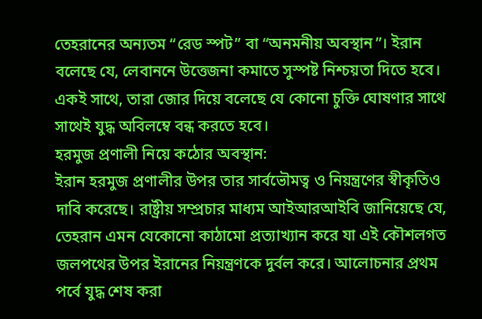তেহরানের অন্যতম “রেড স্পট” বা “অনমনীয় অবস্থান”। ইরান বলেছে যে, লেবাননে উত্তেজনা কমাতে সুস্পষ্ট নিশ্চয়তা দিতে হবে। একই সাথে, তারা জোর দিয়ে বলেছে যে কোনো চুক্তি ঘোষণার সাথে সাথেই যুদ্ধ অবিলম্বে বন্ধ করতে হবে।
হরমুজ প্রণালী নিয়ে কঠোর অবস্থান:
ইরান হরমুজ প্রণালীর উপর তার সার্বভৌমত্ব ও নিয়ন্ত্রণের স্বীকৃতিও দাবি করেছে। রাষ্ট্রীয় সম্প্রচার মাধ্যম আইআরআইবি জানিয়েছে যে, তেহরান এমন যেকোনো কাঠামো প্রত্যাখ্যান করে যা এই কৌশলগত জলপথের উপর ইরানের নিয়ন্ত্রণকে দুর্বল করে। আলোচনার প্রথম পর্বে যুদ্ধ শেষ করা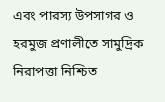এবং পারস্য উপসাগর ও হরমুজ প্রণালীতে সামুদ্রিক নিরাপত্তা নিশ্চিত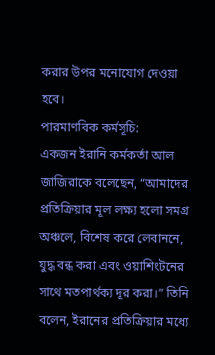করার উপর মনোযোগ দেওয়া হবে।
পারমাণবিক কর্মসূচি:
একজন ইরানি কর্মকর্তা আল জাজিরাকে বলেছেন, “আমাদের প্রতিক্রিয়ার মূল লক্ষ্য হলো সমগ্র অঞ্চলে, বিশেষ করে লেবাননে, যুদ্ধ বন্ধ করা এবং ওয়াশিংটনের সাথে মতপার্থক্য দূর করা।” তিনি বলেন, ইরানের প্রতিক্রিয়ার মধ্যে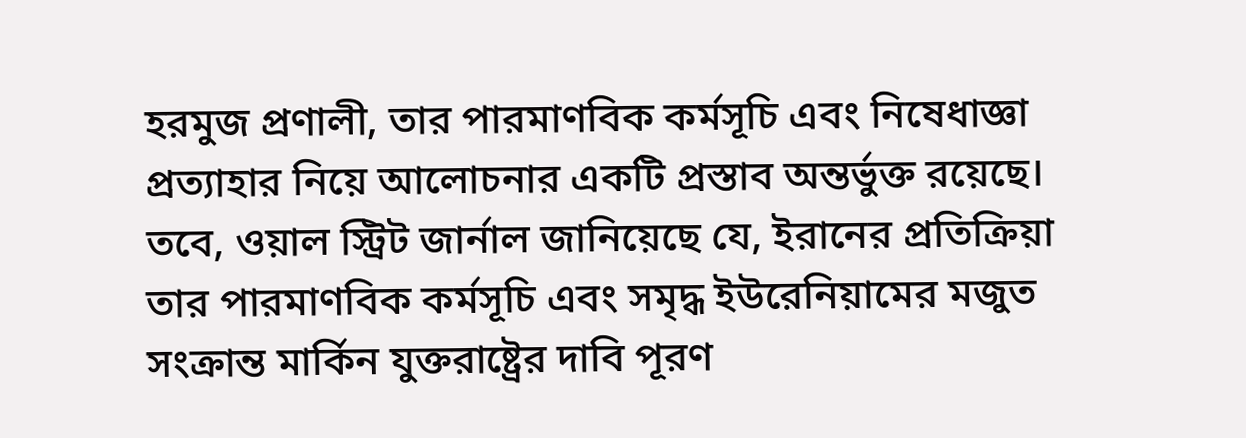হরমুজ প্রণালী, তার পারমাণবিক কর্মসূচি এবং নিষেধাজ্ঞা প্রত্যাহার নিয়ে আলোচনার একটি প্রস্তাব অন্তর্ভুক্ত রয়েছে।
তবে, ওয়াল স্ট্রিট জার্নাল জানিয়েছে যে, ইরানের প্রতিক্রিয়া তার পারমাণবিক কর্মসূচি এবং সমৃদ্ধ ইউরেনিয়ামের মজুত সংক্রান্ত মার্কিন যুক্তরাষ্ট্রের দাবি পূরণ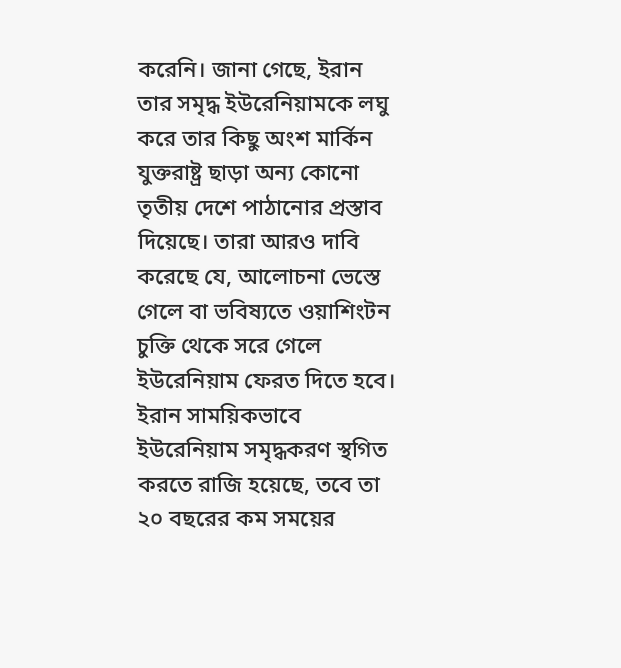করেনি। জানা গেছে, ইরান তার সমৃদ্ধ ইউরেনিয়ামকে লঘু করে তার কিছু অংশ মার্কিন যুক্তরাষ্ট্র ছাড়া অন্য কোনো তৃতীয় দেশে পাঠানোর প্রস্তাব দিয়েছে। তারা আরও দাবি করেছে যে, আলোচনা ভেস্তে গেলে বা ভবিষ্যতে ওয়াশিংটন চুক্তি থেকে সরে গেলে ইউরেনিয়াম ফেরত দিতে হবে।
ইরান সাময়িকভাবে ইউরেনিয়াম সমৃদ্ধকরণ স্থগিত করতে রাজি হয়েছে, তবে তা ২০ বছরের কম সময়ের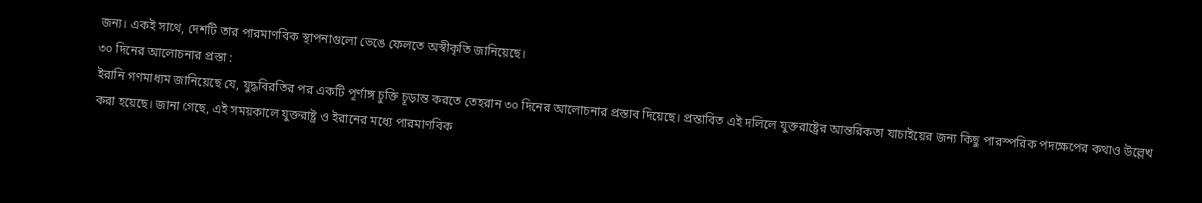জন্য। একই সাথে, দেশটি তার পারমাণবিক স্থাপনাগুলো ভেঙে ফেলতে অস্বীকৃতি জানিয়েছে।
৩০ দিনের আলোচনার প্রস্তা :
ইরানি গণমাধ্যম জানিয়েছে যে, যুদ্ধবিরতির পর একটি পূর্ণাঙ্গ চুক্তি চূড়ান্ত করতে তেহরান ৩০ দিনের আলোচনার প্রস্তাব দিয়েছে। প্রস্তাবিত এই দলিলে যুক্তরাষ্ট্রের আন্তরিকতা যাচাইয়ের জন্য কিছু পারস্পরিক পদক্ষেপের কথাও উল্লেখ করা হয়েছে। জানা গেছে, এই সময়কালে যুক্তরাষ্ট্র ও ইরানের মধ্যে পারমাণবিক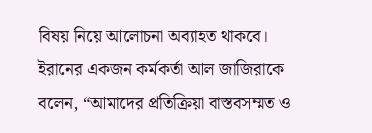বিষয় নিয়ে আলোচনা অব্যাহত থাকবে।
ইরানের একজন কর্মকর্তা আল জাজিরাকে বলেন, “আমাদের প্রতিক্রিয়া বাস্তবসম্মত ও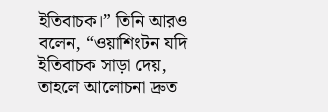ইতিবাচক।” তিনি আরও বলেন, “ওয়াশিংটন যদি ইতিবাচক সাড়া দেয়, তাহলে আলোচনা দ্রুত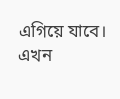এগিয়ে যাবে। এখন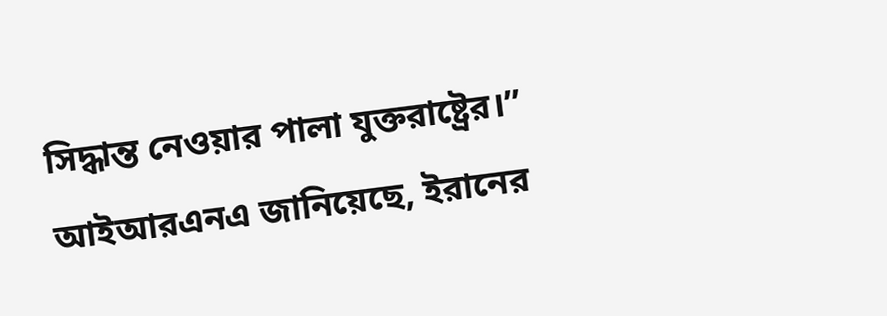সিদ্ধান্ত নেওয়ার পালা যুক্তরাষ্ট্রের।”
আইআরএনএ জানিয়েছে, ইরানের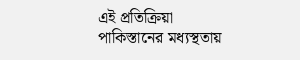এই প্রতিক্রিয়া পাকিস্তানের মধ্যস্থতায়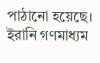পাঠানো হয়েছে। ইরানি গণমাধ্যম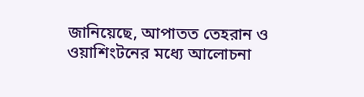জানিয়েছে, আপাতত তেহরান ও ওয়াশিংটনের মধ্যে আলোচনা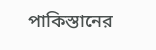পাকিস্তানের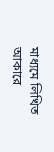মাধ্যমে লিখিত আকারে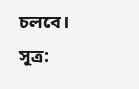চলবে।
সূত্র: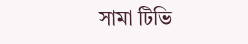সামা টিভি